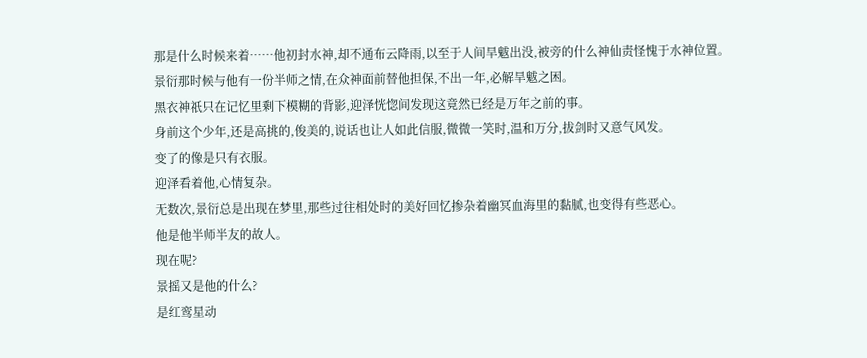那是什么时候来着……他初封水神,却不通布云降雨,以至于人间旱魃出没,被旁的什么神仙责怪愧于水神位置。
景衍那时候与他有一份半师之情,在众神面前替他担保,不出一年,必解旱魃之困。
黑衣神祇只在记忆里剩下模糊的背影,迎泽恍惚间发现这竟然已经是万年之前的事。
身前这个少年,还是高挑的,俊美的,说话也让人如此信服,微微一笑时,温和万分,拔剑时又意气风发。
变了的像是只有衣服。
迎泽看着他,心情复杂。
无数次,景衍总是出现在梦里,那些过往相处时的美好回忆掺杂着幽冥血海里的黏腻,也变得有些恶心。
他是他半师半友的故人。
现在呢?
景摇又是他的什么?
是红鸾星动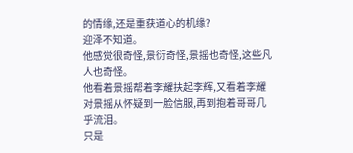的情缘,还是重获道心的机缘?
迎泽不知道。
他感觉很奇怪,景衍奇怪,景摇也奇怪,这些凡人也奇怪。
他看着景摇帮着李耀扶起李辉,又看着李耀对景摇从怀疑到一脸信服,再到抱着哥哥几乎流泪。
只是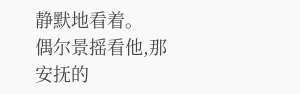静默地看着。
偶尔景摇看他,那安抚的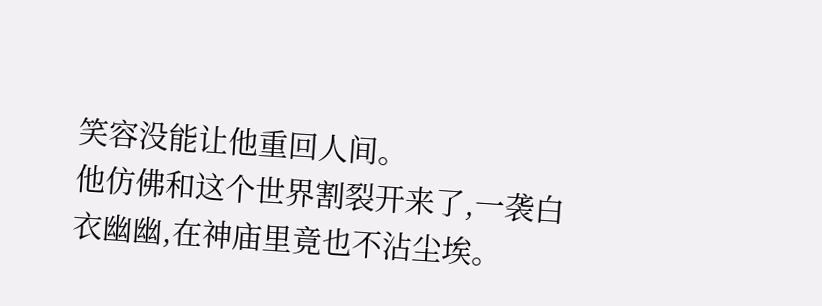笑容没能让他重回人间。
他仿佛和这个世界割裂开来了,一袭白衣幽幽,在神庙里竟也不沾尘埃。